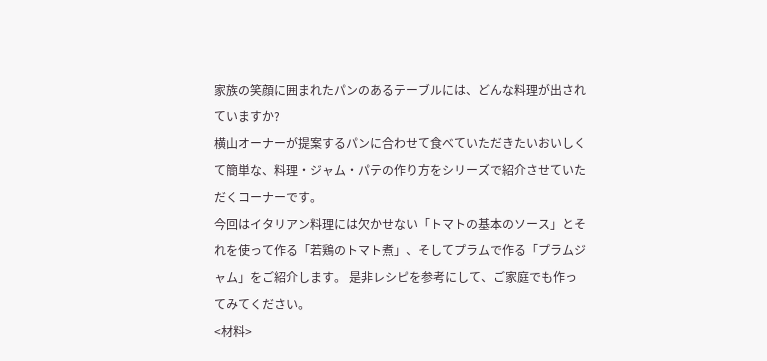家族の笑顔に囲まれたパンのあるテーブルには、どんな料理が出されていますか?
横山オーナーが提案するパンに合わせて食べていただきたいおいしくて簡単な、料理・ジャム・パテの作り方をシリーズで紹介させていただくコーナーです。
今回はイタリアン料理には欠かせない「トマトの基本のソース」とそれを使って作る「若鶏のトマト煮」、そしてプラムで作る「プラムジャム」をご紹介します。 是非レシピを参考にして、ご家庭でも作ってみてください。
<材料>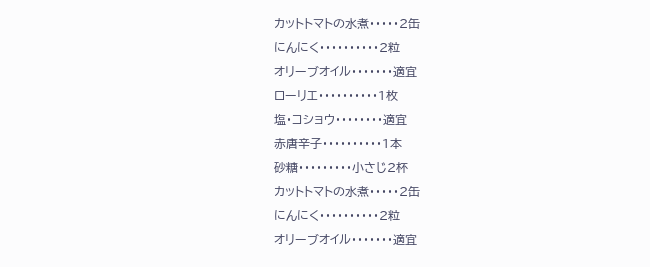カットトマトの水煮・・・・・2缶
にんにく・・・・・・・・・・2粒
オリーブオイル・・・・・・・適宜
ローリエ・・・・・・・・・・1枚
塩・コショウ・・・・・・・・適宜
赤唐辛子・・・・・・・・・・1本
砂糖・・・・・・・・・小さじ2杯
カットトマトの水煮・・・・・2缶
にんにく・・・・・・・・・・2粒
オリーブオイル・・・・・・・適宜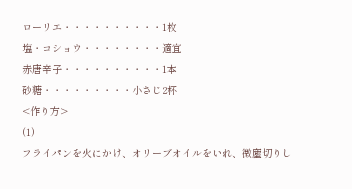ローリエ・・・・・・・・・・1枚
塩・コショウ・・・・・・・・適宜
赤唐辛子・・・・・・・・・・1本
砂糖・・・・・・・・・小さじ2杯
<作り方>
(1)
フライパンを火にかけ、オリーブオイルをいれ、微塵切りし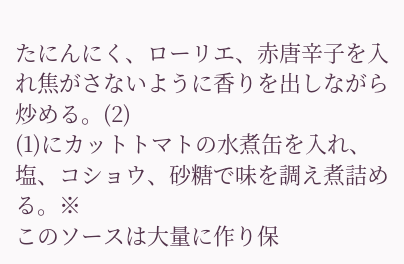たにんにく、ローリエ、赤唐辛子を入れ焦がさないように香りを出しながら炒める。(2)
(1)にカットトマトの水煮缶を入れ、塩、コショウ、砂糖で味を調え煮詰める。※
このソースは大量に作り保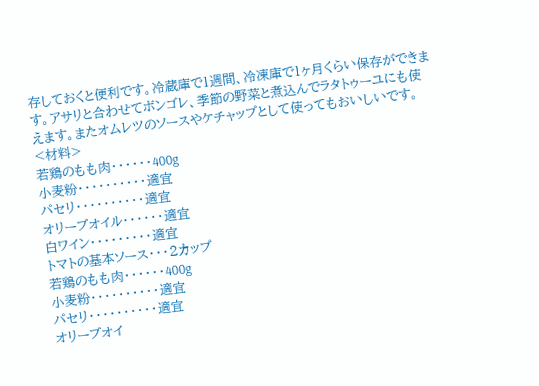存しておくと便利です。冷蔵庫で1週間、冷凍庫で1ヶ月くらい保存ができます。アサリと合わせてボンゴレ、季節の野菜と煮込んでラタトゥーユにも使えます。またオムレツのソースやケチャップとして使ってもおいしいです。
<材料>
若鶏のもも肉・・・・・・400g
小麦粉・・・・・・・・・・適宜
パセリ・・・・・・・・・・適宜
オリーブオイル・・・・・・適宜
白ワイン・・・・・・・・・適宜
トマトの基本ソース・・・2カップ
若鶏のもも肉・・・・・・400g
小麦粉・・・・・・・・・・適宜
パセリ・・・・・・・・・・適宜
オリーブオイ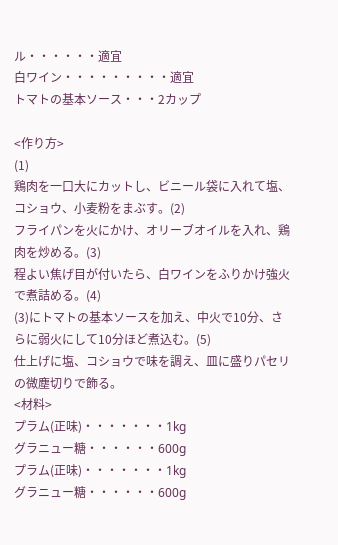ル・・・・・・適宜
白ワイン・・・・・・・・・適宜
トマトの基本ソース・・・2カップ

<作り方>
(1)
鶏肉を一口大にカットし、ビニール袋に入れて塩、コショウ、小麦粉をまぶす。(2)
フライパンを火にかけ、オリーブオイルを入れ、鶏肉を炒める。(3)
程よい焦げ目が付いたら、白ワインをふりかけ強火で煮詰める。(4)
(3)にトマトの基本ソースを加え、中火で10分、さらに弱火にして10分ほど煮込む。(5)
仕上げに塩、コショウで味を調え、皿に盛りパセリの微塵切りで飾る。
<材料>
プラム(正味)・・・・・・・1kg
グラニュー糖・・・・・・600g
プラム(正味)・・・・・・・1kg
グラニュー糖・・・・・・600g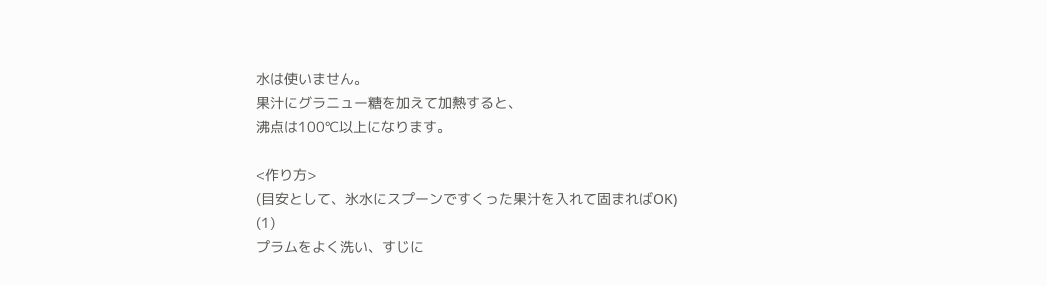水は使いません。
果汁にグラニュー糖を加えて加熱すると、
沸点は100℃以上になります。

<作り方>
(目安として、氷水にスプーンですくった果汁を入れて固まればOK)
(1)
プラムをよく洗い、すじに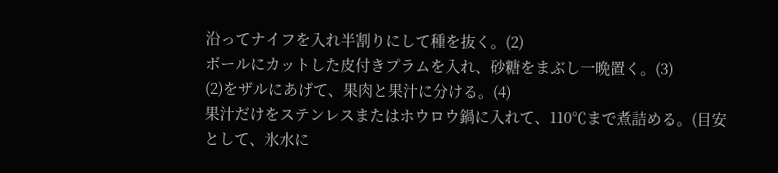沿ってナイフを入れ半割りにして種を抜く。(2)
ボールにカットした皮付きプラムを入れ、砂糖をまぶし一晩置く。(3)
(2)をザルにあげて、果肉と果汁に分ける。(4)
果汁だけをステンレスまたはホウロウ鍋に入れて、110℃まで煮詰める。(目安として、氷水に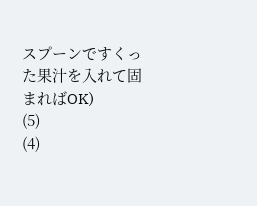スプーンですくった果汁を入れて固まればOK)
(5)
(4)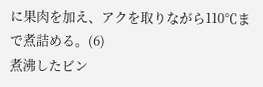に果肉を加え、アクを取りながら110℃まで煮詰める。(6)
煮沸したビン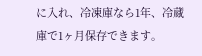に入れ、冷凍庫なら1年、冷蔵庫で1ヶ月保存できます。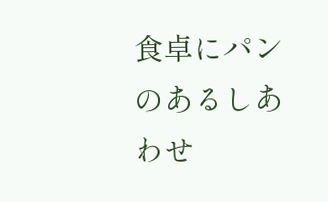食卓にパンのあるしあわせ